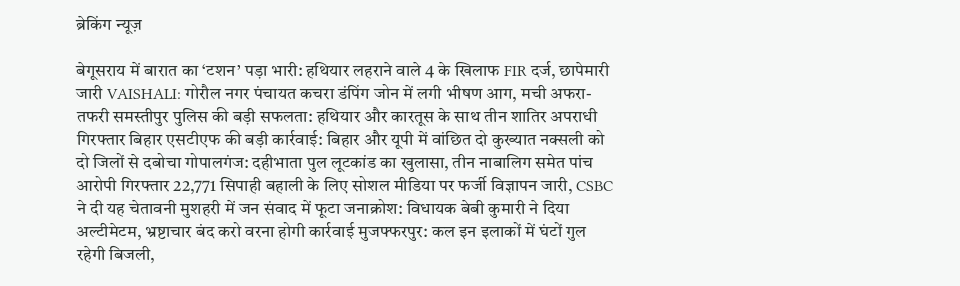ब्रेकिंग न्यूज़

बेगूसराय में बारात का ‘टशन’ पड़ा भारी: हथियार लहराने वाले 4 के खिलाफ FIR दर्ज, छापेमारी जारी VAISHALI: गोरौल नगर पंचायत कचरा डंपिंग जोन में लगी भीषण आग, मची अफरा-तफरी समस्तीपुर पुलिस की बड़ी सफलता: हथियार और कारतूस के साथ तीन शातिर अपराधी गिरफ्तार बिहार एसटीएफ की बड़ी कार्रवाई: बिहार और यूपी में वांछित दो कुख्यात नक्सली को दो जिलों से दबोचा गोपालगंज: दहीभाता पुल लूटकांड का खुलासा, तीन नाबालिग समेत पांच आरोपी गिरफ्तार 22,771 सिपाही बहाली के लिए सोशल मीडिया पर फर्जी विज्ञापन जारी, CSBC ने दी यह चेतावनी मुशहरी में जन संवाद में फूटा जनाक्रोश: विधायक बेबी कुमारी ने दिया अल्टीमेटम, भ्रष्टाचार बंद करो वरना होगी कार्रवाई मुजफ्फरपुर: कल इन इलाकों में घंटों गुल रहेगी बिजली,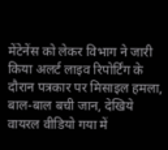मेंटेनेंस को लेकर विभाग ने जारी किया अलर्ट लाइव रिपोर्टिंग के दौरान पत्रकार पर मिसाइल हमला, बाल-बाल बची जान, देखिये वायरल वीडियो गया में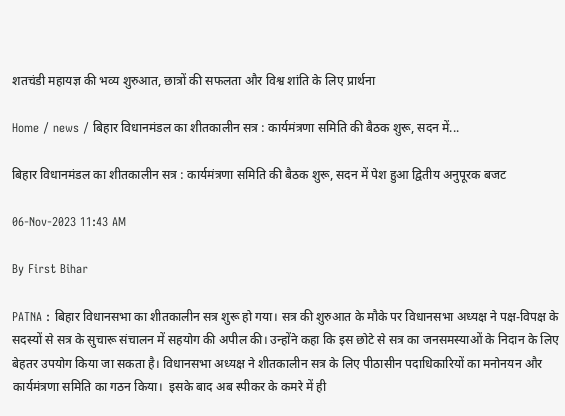शतचंडी महायज्ञ की भव्य शुरुआत, छात्रों की सफलता और विश्व शांति के लिए प्रार्थना

Home / news / बिहार विधानमंडल का शीतकालीन सत्र : कार्यमंत्रणा समिति की बैठक शुरू, सदन में...

बिहार विधानमंडल का शीतकालीन सत्र : कार्यमंत्रणा समिति की बैठक शुरू, सदन में पेश हुआ द्वितीय अनुपूरक बजट

06-Nov-2023 11:43 AM

By First Bihar

PATNA : बिहार विधानसभा का शीतकालीन सत्र शुरू हो गया। सत्र की शुरुआत के मौके पर विधानसभा अध्यक्ष ने पक्ष-विपक्ष के सदस्यों से सत्र के सुचारू संचालन में सहयोग की अपील की। उन्होंने कहा कि इस छोटे से सत्र का जनसमस्याओं के निदान के लिए बेहतर उपयोग किया जा सकता है। विधानसभा अध्यक्ष ने शीतकालीन सत्र के लिए पीठासीन पदाधिकारियों का मनोनयन और कार्यमंत्रणा समिति का गठन किया।  इसके बाद अब स्पीकर के कमरे में ही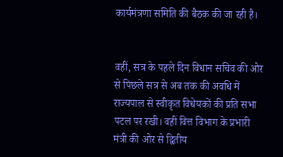कार्यमंत्रणा समिति की बैठक की जा रही है।


वहीं, सत्र के पहले दिन विधान सचिव की ओर से पिछले सत्र से अब तक की अवधि में राज्यपाल से स्वीकृत विधेयकों की प्रति सभा पटल पर रखी। वहीं वित्त विभाग के प्रभारी मंत्री की ओर से द्वितीय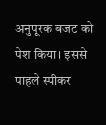अनुपूरक बजट को पेश किया। इससे पाहले स्पीकर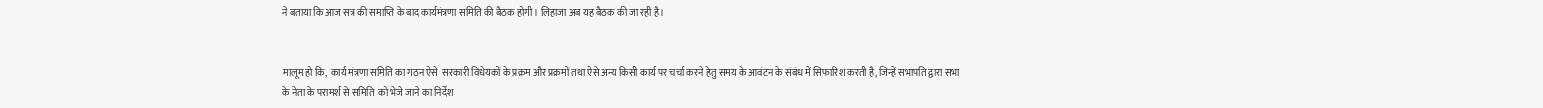ने बताया कि आज सत्र की समाप्ति के बाद कार्यमंत्रणा समिति की बैठक होगी। लिहाजा अब यह बैठक की जा रही है।


मालूम हो कि,  कार्य मंत्रणा समिति का गठन ऐसे  सरकारी विधेयकों के प्रक्रम और प्रक्रमों तथा ऐसे अन्य किसी कार्य पर चर्चा करने हेतु समय के आवंटन के संबंध में सिफारिश करती है, जिन्हें सभापति द्वारा सभा के नेता के परामर्श से समिति  को भेजे जाने का निर्देश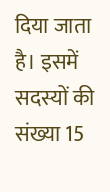दिया जाता है। इसमें सदस्यों की संख्या 15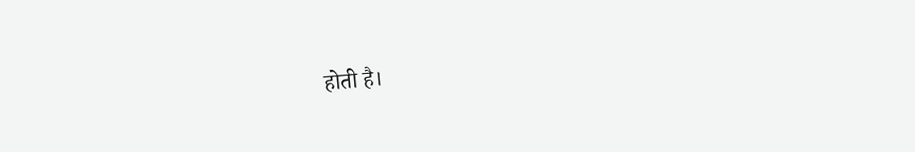होती है।